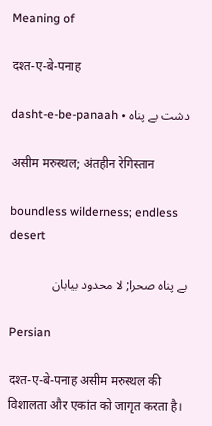Meaning of

दश्त-ए-बे-पनाह

dasht-e-be-panaah • دشت بے پناہ

असीम मरुस्थल; अंतहीन रेगिस्तान

boundless wilderness; endless desert

بے پناہ صحرا; لا محدود بیابان

Persian

दश्त-ए-बे-पनाह असीम मरुस्थल की विशालता और एकांत को जागृत करता है।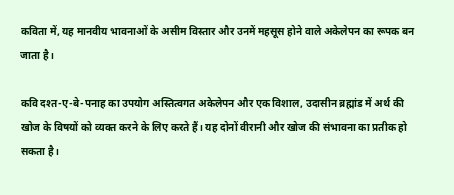कविता में, यह मानवीय भावनाओं के असीम विस्तार और उनमें महसूस होने वाले अकेलेपन का रूपक बन जाता है।

कवि दश्त-ए-बे-पनाह का उपयोग अस्तित्वगत अकेलेपन और एक विशाल, उदासीन ब्रह्मांड में अर्थ की खोज के विषयों को व्यक्त करने के लिए करते हैं। यह दोनों वीरानी और खोज की संभावना का प्रतीक हो सकता है।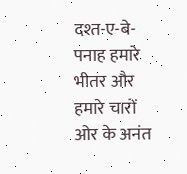दश्त-ए-बे-पनाह हमारे भीतर और हमारे चारों ओर के अनंत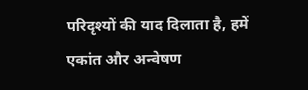परिदृश्यों की याद दिलाता है, हमें एकांत और अन्वेषण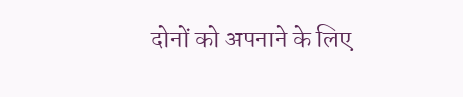दोनों को अपनाने के लिए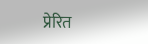प्रेरित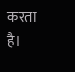करता है।